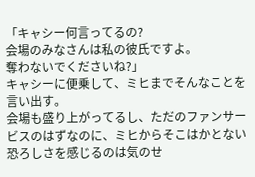「キャシー何言ってるの?
会場のみなさんは私の彼氏ですよ。
奪わないでくださいね?」
キャシーに便乗して、ミヒまでそんなことを言い出す。
会場も盛り上がってるし、ただのファンサービスのはずなのに、ミヒからそこはかとない恐ろしさを感じるのは気のせ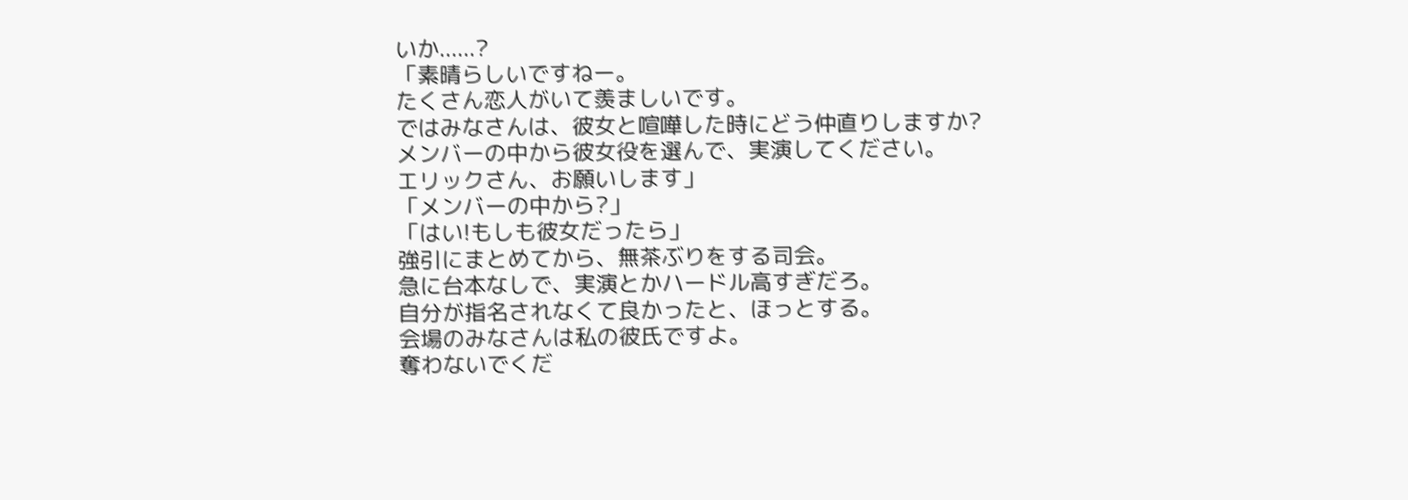いか......?
「素晴らしいですねー。
たくさん恋人がいて羨ましいです。
ではみなさんは、彼女と喧嘩した時にどう仲直りしますか?
メンバーの中から彼女役を選んで、実演してください。
エリックさん、お願いします」
「メンバーの中から?」
「はい!もしも彼女だったら」
強引にまとめてから、無茶ぶりをする司会。
急に台本なしで、実演とかハードル高すぎだろ。
自分が指名されなくて良かったと、ほっとする。
会場のみなさんは私の彼氏ですよ。
奪わないでくだ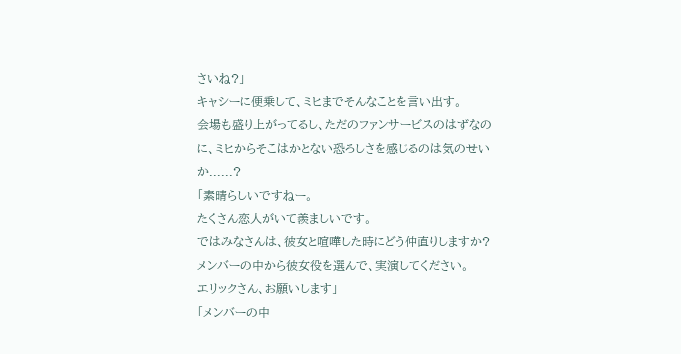さいね?」
キャシーに便乗して、ミヒまでそんなことを言い出す。
会場も盛り上がってるし、ただのファンサービスのはずなのに、ミヒからそこはかとない恐ろしさを感じるのは気のせいか......?
「素晴らしいですねー。
たくさん恋人がいて羨ましいです。
ではみなさんは、彼女と喧嘩した時にどう仲直りしますか?
メンバーの中から彼女役を選んで、実演してください。
エリックさん、お願いします」
「メンバーの中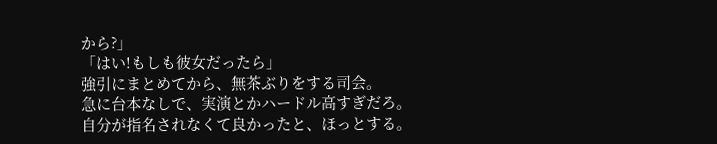から?」
「はい!もしも彼女だったら」
強引にまとめてから、無茶ぶりをする司会。
急に台本なしで、実演とかハードル高すぎだろ。
自分が指名されなくて良かったと、ほっとする。